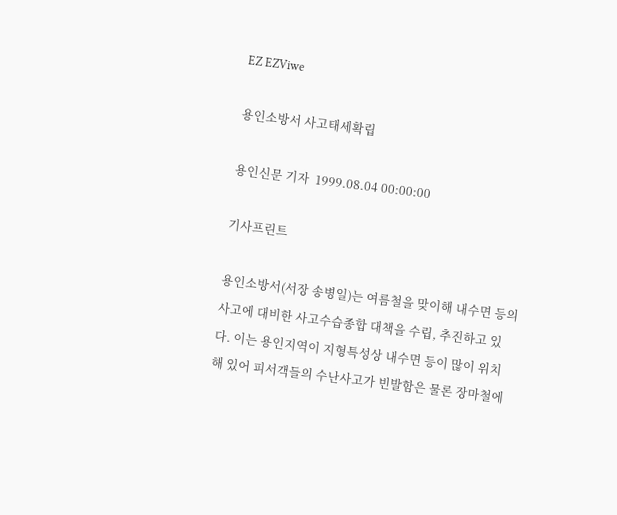EZ EZViwe

용인소방서 사고태세확립

용인신문 기자  1999.08.04 00:00:00

기사프린트

용인소방서(서장 송병일)는 여름철을 맞이해 내수면 등의 사고에 대비한 사고수습종합 대책을 수립, 추진하고 있다. 이는 용인지역이 지형특성상 내수면 등이 많이 위치해 있어 피서객들의 수난사고가 빈발함은 물론 장마철에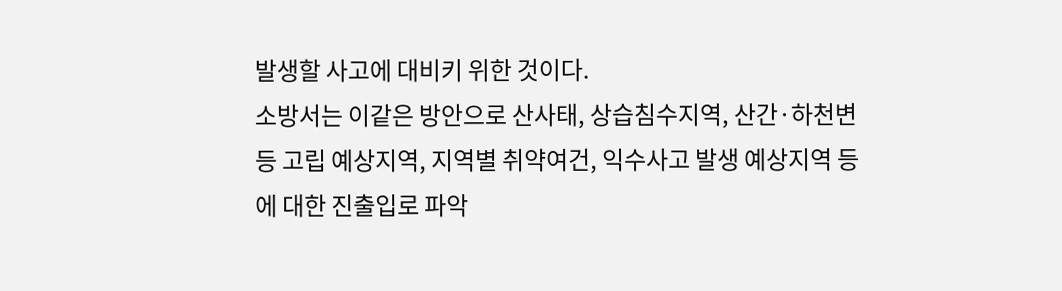발생할 사고에 대비키 위한 것이다.
소방서는 이같은 방안으로 산사태, 상습침수지역, 산간·하천변 등 고립 예상지역, 지역별 취약여건, 익수사고 발생 예상지역 등에 대한 진출입로 파악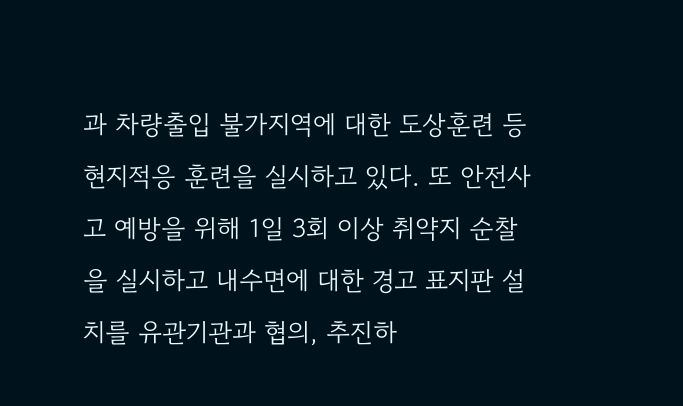과 차량출입 불가지역에 대한 도상훈련 등 현지적응 훈련을 실시하고 있다. 또 안전사고 예방을 위해 1일 3회 이상 취약지 순찰을 실시하고 내수면에 대한 경고 표지판 설치를 유관기관과 협의, 추진하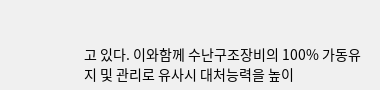고 있다. 이와함께 수난구조장비의 100% 가동유지 및 관리로 유사시 대처능력을 높이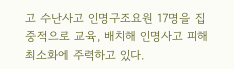고 수난사고 인명구조요원 17명을 집중적으로 교육, 배치해 인명사고 피해 최소화에 주력하고 있다.